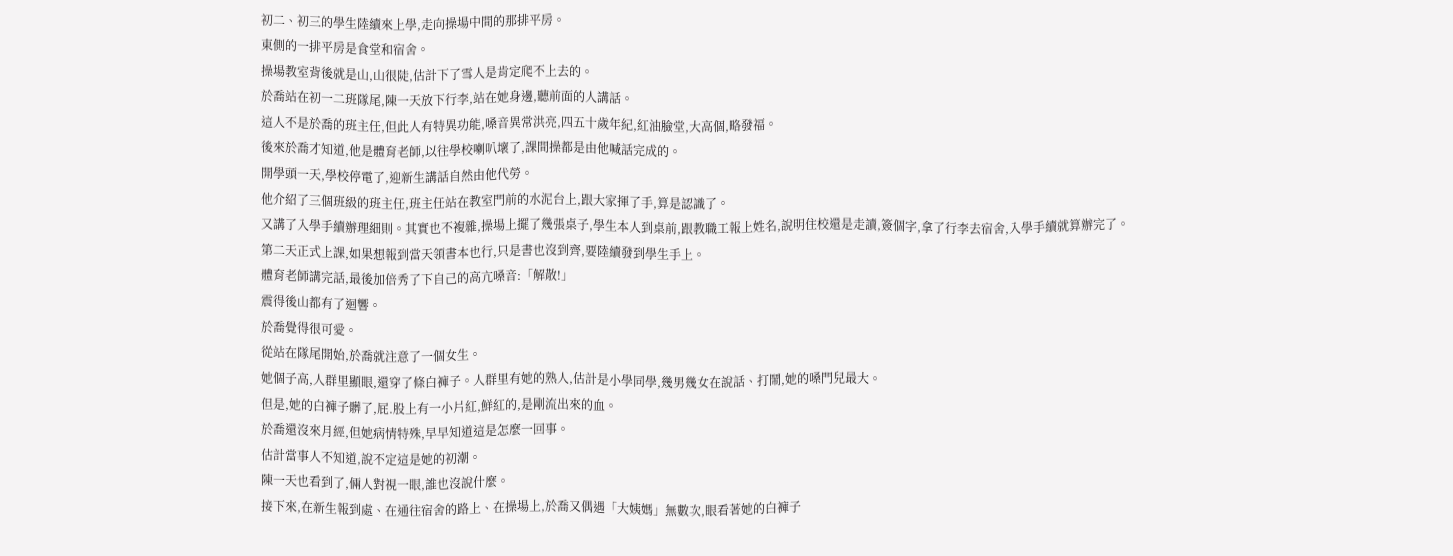初二、初三的學生陸續來上學,走向操場中間的那排平房。
東側的一排平房是食堂和宿舍。
操場教室背後就是山,山很陡,估計下了雪人是肯定爬不上去的。
於喬站在初一二班隊尾,陳一天放下行李,站在她身邊,聽前面的人講話。
這人不是於喬的班主任,但此人有特異功能,嗓音異常洪亮,四五十歲年紀,紅油臉堂,大高個,略發福。
後來於喬才知道,他是體育老師,以往學校喇叭壞了,課間操都是由他喊話完成的。
開學頭一天,學校停電了,迎新生講話自然由他代勞。
他介紹了三個班級的班主任,班主任站在教室門前的水泥台上,跟大家揮了手,算是認識了。
又講了入學手續辦理細則。其實也不複雜,操場上擺了幾張桌子,學生本人到桌前,跟教職工報上姓名,說明住校還是走讀,簽個字,拿了行李去宿舍,入學手續就算辦完了。
第二天正式上課,如果想報到當天領書本也行,只是書也沒到齊,要陸續發到學生手上。
體育老師講完話,最後加倍秀了下自己的高亢嗓音:「解散!」
震得後山都有了迴響。
於喬覺得很可愛。
從站在隊尾開始,於喬就注意了一個女生。
她個子高,人群里顯眼,還穿了條白褲子。人群里有她的熟人,估計是小學同學,幾男幾女在說話、打鬧,她的嗓門兒最大。
但是,她的白褲子髒了,屁.股上有一小片紅,鮮紅的,是剛流出來的血。
於喬還沒來月經,但她病情特殊,早早知道這是怎麼一回事。
估計當事人不知道,說不定這是她的初潮。
陳一天也看到了,倆人對視一眼,誰也沒說什麼。
接下來,在新生報到處、在通往宿舍的路上、在操場上,於喬又偶遇「大姨媽」無數次,眼看著她的白褲子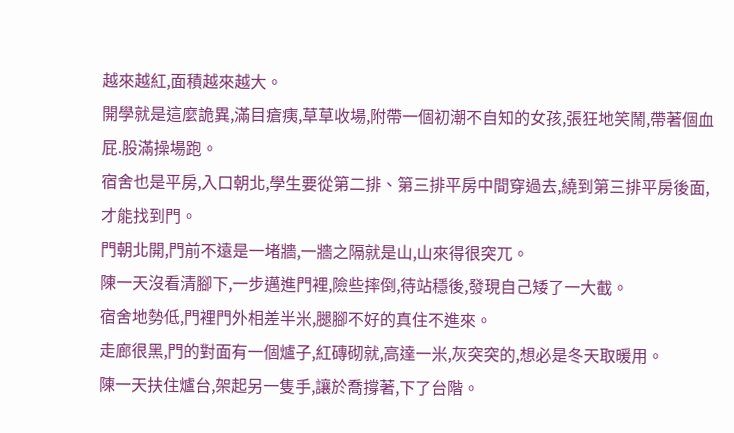越來越紅,面積越來越大。
開學就是這麼詭異,滿目瘡痍,草草收場,附帶一個初潮不自知的女孩,張狂地笑鬧,帶著個血屁.股滿操場跑。
宿舍也是平房,入口朝北,學生要從第二排、第三排平房中間穿過去,繞到第三排平房後面,才能找到門。
門朝北開,門前不遠是一堵牆,一牆之隔就是山,山來得很突兀。
陳一天沒看清腳下,一步邁進門裡,險些摔倒,待站穩後,發現自己矮了一大截。
宿舍地勢低,門裡門外相差半米,腿腳不好的真住不進來。
走廊很黑,門的對面有一個爐子,紅磚砌就,高達一米,灰突突的,想必是冬天取暖用。
陳一天扶住爐台,架起另一隻手,讓於喬撐著,下了台階。